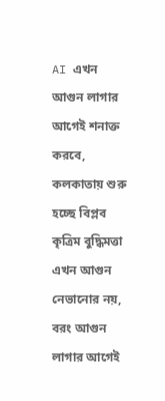AI এখন আগুন লাগার আগেই শনাক্ত করবে, কলকাতায় শুরু হচ্ছে বিপ্লব
কৃত্রিম বুদ্ধিমত্তা এখন আগুন নেভানোর নয়, বরং আগুন লাগার আগেই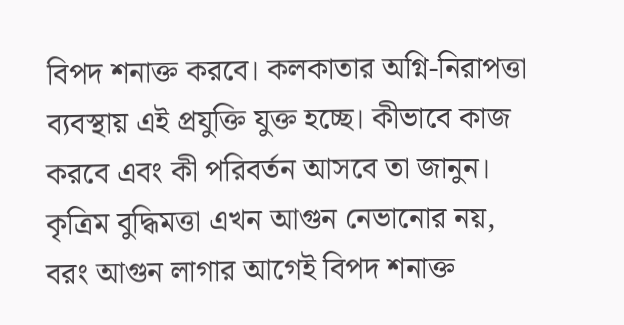বিপদ শনাক্ত করবে। কলকাতার অগ্নি-নিরাপত্তা ব্যবস্থায় এই প্রযুক্তি যুক্ত হচ্ছে। কীভাবে কাজ করবে এবং কী পরিবর্তন আসবে তা জানুন।
কৃত্রিম বুদ্ধিমত্তা এখন আগুন নেভানোর নয়, বরং আগুন লাগার আগেই বিপদ শনাক্ত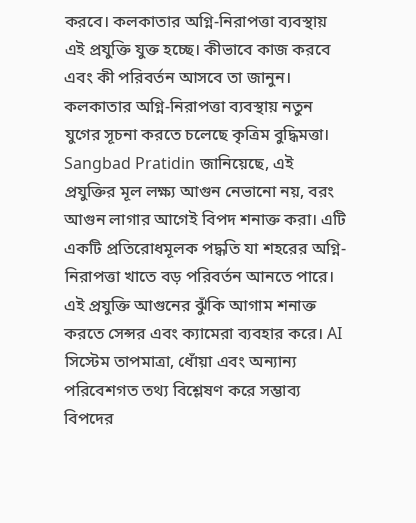করবে। কলকাতার অগ্নি-নিরাপত্তা ব্যবস্থায় এই প্রযুক্তি যুক্ত হচ্ছে। কীভাবে কাজ করবে এবং কী পরিবর্তন আসবে তা জানুন।
কলকাতার অগ্নি-নিরাপত্তা ব্যবস্থায় নতুন যুগের সূচনা করতে চলেছে কৃত্রিম বুদ্ধিমত্তা। Sangbad Pratidin জানিয়েছে, এই প্রযুক্তির মূল লক্ষ্য আগুন নেভানো নয়, বরং আগুন লাগার আগেই বিপদ শনাক্ত করা। এটি একটি প্রতিরোধমূলক পদ্ধতি যা শহরের অগ্নি-নিরাপত্তা খাতে বড় পরিবর্তন আনতে পারে।
এই প্রযুক্তি আগুনের ঝুঁকি আগাম শনাক্ত করতে সেন্সর এবং ক্যামেরা ব্যবহার করে। AI সিস্টেম তাপমাত্রা, ধোঁয়া এবং অন্যান্য পরিবেশগত তথ্য বিশ্লেষণ করে সম্ভাব্য বিপদের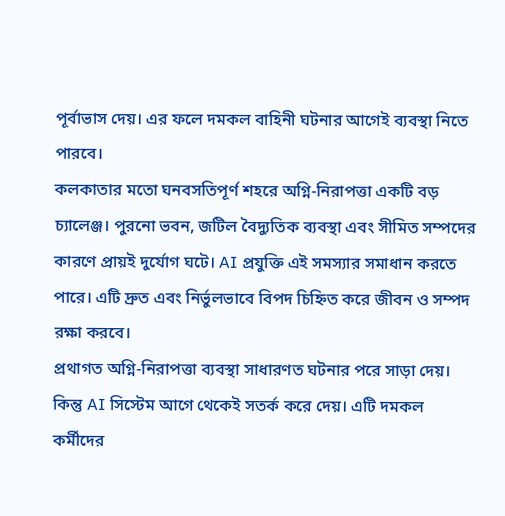পূর্বাভাস দেয়। এর ফলে দমকল বাহিনী ঘটনার আগেই ব্যবস্থা নিতে পারবে।
কলকাতার মতো ঘনবসতিপূর্ণ শহরে অগ্নি-নিরাপত্তা একটি বড় চ্যালেঞ্জ। পুরনো ভবন, জটিল বৈদ্যুতিক ব্যবস্থা এবং সীমিত সম্পদের কারণে প্রায়ই দুর্যোগ ঘটে। AI প্রযুক্তি এই সমস্যার সমাধান করতে পারে। এটি দ্রুত এবং নির্ভুলভাবে বিপদ চিহ্নিত করে জীবন ও সম্পদ রক্ষা করবে।
প্রথাগত অগ্নি-নিরাপত্তা ব্যবস্থা সাধারণত ঘটনার পরে সাড়া দেয়। কিন্তু AI সিস্টেম আগে থেকেই সতর্ক করে দেয়। এটি দমকল কর্মীদের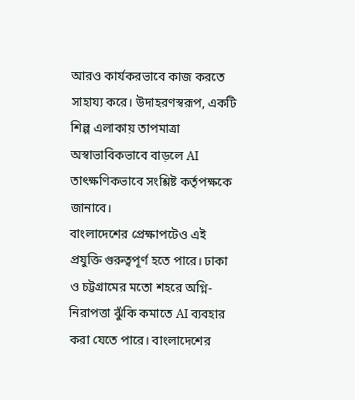আরও কার্যকরভাবে কাজ করতে সাহায্য করে। উদাহরণস্বরূপ, একটি শিল্প এলাকায় তাপমাত্রা অস্বাভাবিকভাবে বাড়লে AI তাৎক্ষণিকভাবে সংশ্লিষ্ট কর্তৃপক্ষকে জানাবে।
বাংলাদেশের প্রেক্ষাপটেও এই প্রযুক্তি গুরুত্বপূর্ণ হতে পারে। ঢাকা ও চট্টগ্রামের মতো শহরে অগ্নি-নিরাপত্তা ঝুঁকি কমাতে AI ব্যবহার করা যেতে পারে। বাংলাদেশের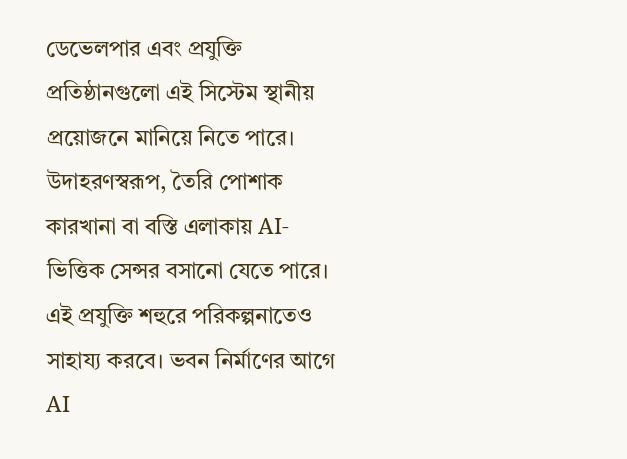ডেভেলপার এবং প্রযুক্তি প্রতিষ্ঠানগুলো এই সিস্টেম স্থানীয় প্রয়োজনে মানিয়ে নিতে পারে। উদাহরণস্বরূপ, তৈরি পোশাক কারখানা বা বস্তি এলাকায় AI-ভিত্তিক সেন্সর বসানো যেতে পারে।
এই প্রযুক্তি শহুরে পরিকল্পনাতেও সাহায্য করবে। ভবন নির্মাণের আগে AI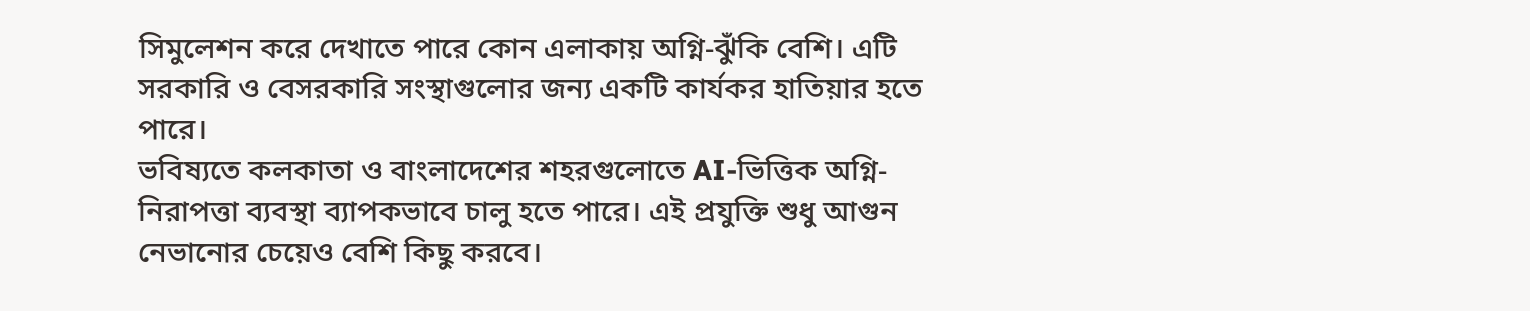সিমুলেশন করে দেখাতে পারে কোন এলাকায় অগ্নি-ঝুঁকি বেশি। এটি সরকারি ও বেসরকারি সংস্থাগুলোর জন্য একটি কার্যকর হাতিয়ার হতে পারে।
ভবিষ্যতে কলকাতা ও বাংলাদেশের শহরগুলোতে AI-ভিত্তিক অগ্নি-নিরাপত্তা ব্যবস্থা ব্যাপকভাবে চালু হতে পারে। এই প্রযুক্তি শুধু আগুন নেভানোর চেয়েও বেশি কিছু করবে।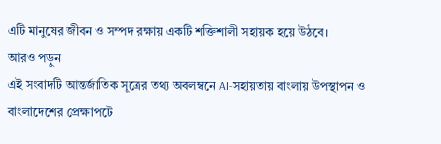এটি মানুষের জীবন ও সম্পদ রক্ষায় একটি শক্তিশালী সহায়ক হয়ে উঠবে।
আরও পড়ুন
এই সংবাদটি আন্তর্জাতিক সূত্রের তথ্য অবলম্বনে AI-সহায়তায় বাংলায় উপস্থাপন ও বাংলাদেশের প্রেক্ষাপটে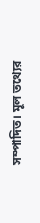সম্পাদিত। মূল তথ্যের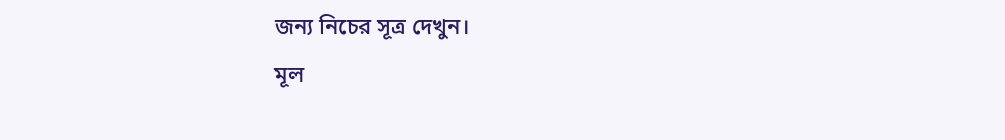জন্য নিচের সূত্র দেখুন।
মূল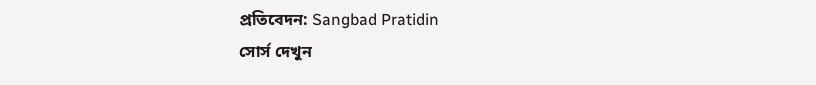প্রতিবেদন: Sangbad Pratidin
সোর্স দেখুন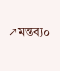↗মন্তব্য০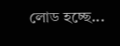লোড হচ্ছে...